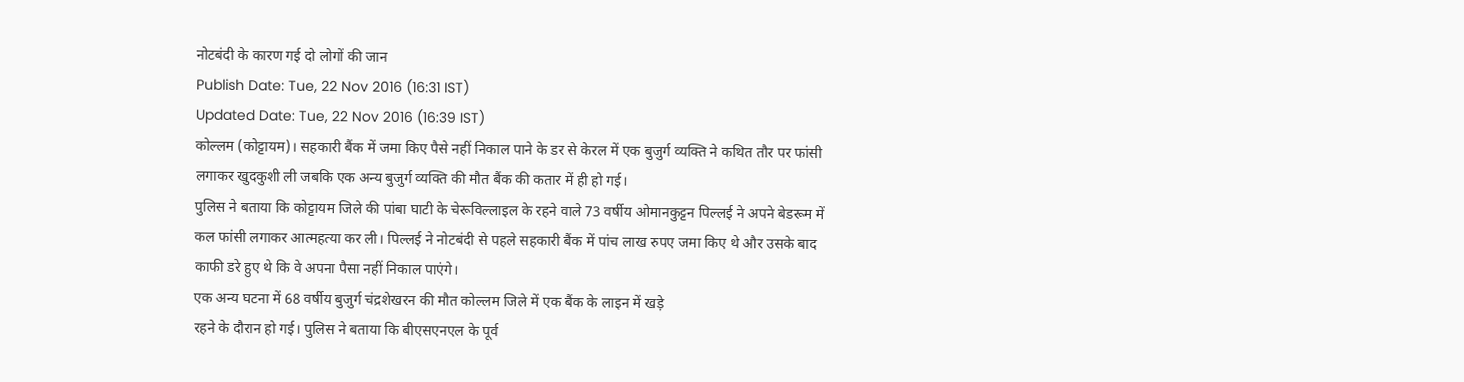नोटबंदी के कारण गई दो लोगों की जान
Publish Date: Tue, 22 Nov 2016 (16:31 IST)
Updated Date: Tue, 22 Nov 2016 (16:39 IST)
कोल्लम (कोट्टायम)। सहकारी बैंक में जमा किए पैसे नहीं निकाल पाने के डर से केरल में एक बुजुर्ग व्यक्ति ने कथित तौर पर फांसी लगाकर खुदकुशी ली जबकि एक अन्य बुजुर्ग व्यक्ति की मौत बैंक की कतार में ही हो गई।
पुलिस ने बताया कि कोट्टायम जिले की पांबा घाटी के चेरूविल्लाइल के रहने वाले 73 वर्षीय ओमानकुट्टन पिल्लई ने अपने बेडरूम में कल फांसी लगाकर आत्महत्या कर ली। पिल्लई ने नोटबंदी से पहले सहकारी बैंक में पांच लाख रुपए जमा किए थे और उसके बाद काफी डरे हुए थे कि वे अपना पैसा नहीं निकाल पाएंगे।
एक अन्य घटना में 68 वर्षीय बुजुर्ग चंद्रशेखरन की मौत कोल्लम जिले में एक बैंक के लाइन में खड़े
रहने के दौरान हो गई। पुलिस ने बताया कि बीएसएनएल के पूर्व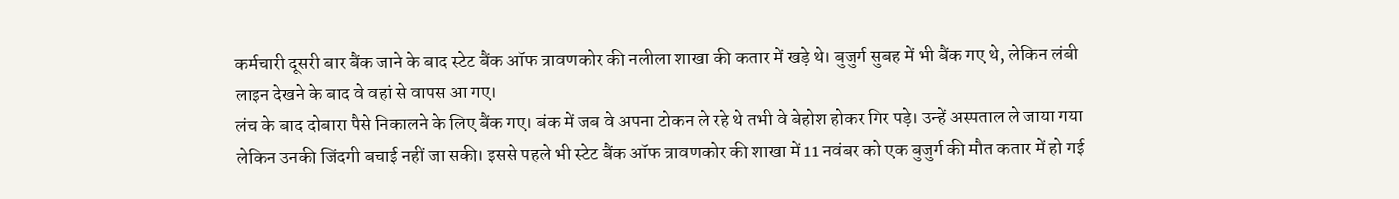कर्मचारी दूसरी बार बैंक जाने के बाद स्टेट बैंक ऑफ त्रावणकोर की नलीला शाखा की कतार में खड़े थे। बुजुर्ग सुबह में भी बैंक गए थे, लेकिन लंबी लाइन देखने के बाद वे वहां से वापस आ गए।
लंच के बाद दोबारा पैसे निकालने के लिए बैंक गए। बंक में जब वे अपना टोकन ले रहे थे तभी वे बेहोश होकर गिर पड़े। उन्हें अस्पताल ले जाया गया लेकिन उनकी जिंदगी बचाई नहीं जा सकी। इससे पहले भी स्टेट बैंक ऑफ त्रावणकोर की शाखा में 11 नवंबर को एक बुजुर्ग की मौत कतार में हो गई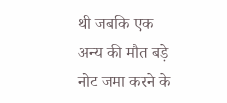थी जबकि एक अन्य की मौत बड़े नोट जमा करने के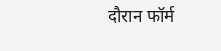दौरान फॉर्म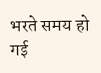भरते समय हो गई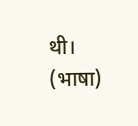थी। (भाषा)